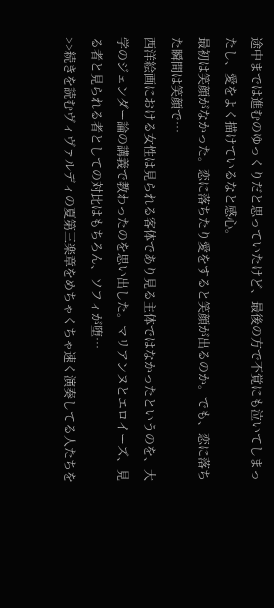途中までは進むのゆっくりだと思っていたけど、最後の方で不覚にも泣いてしまったし、愛をよく描けているなと感心。
最初は笑顔がなかった。恋に落ちたり愛をすると笑顔が出るのか。でも、恋に落ちた瞬間は笑顔で…
西洋絵画における女性は見られる客体であり見る主体ではなかったというのを、大学のジェンダー論の講義で教わったのを思い出した。マリアンヌとエロイーズ、見る者と見られる者としての対比はもちろん、ソフィが堕…
>>続きを読むヴィヴァルディの夏第三楽章をめちゃくちゃ速く演奏してる人たちを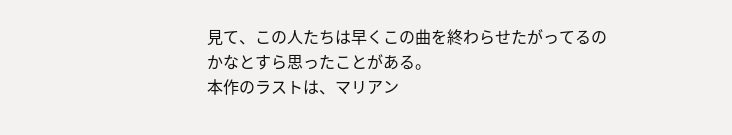見て、この人たちは早くこの曲を終わらせたがってるのかなとすら思ったことがある。
本作のラストは、マリアン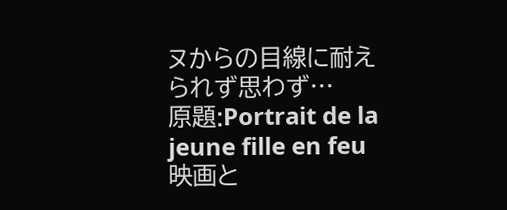ヌからの目線に耐えられず思わず…
原題:Portrait de la jeune fille en feu
映画と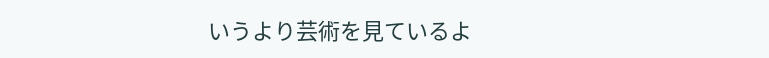いうより芸術を見ているよ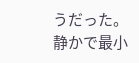うだった。
静かで最小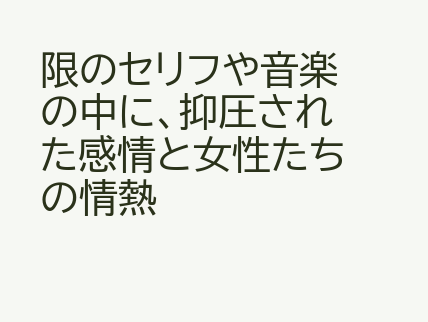限のセリフや音楽の中に、抑圧された感情と女性たちの情熱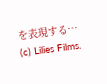を表現する…
(c) Lilies Films.